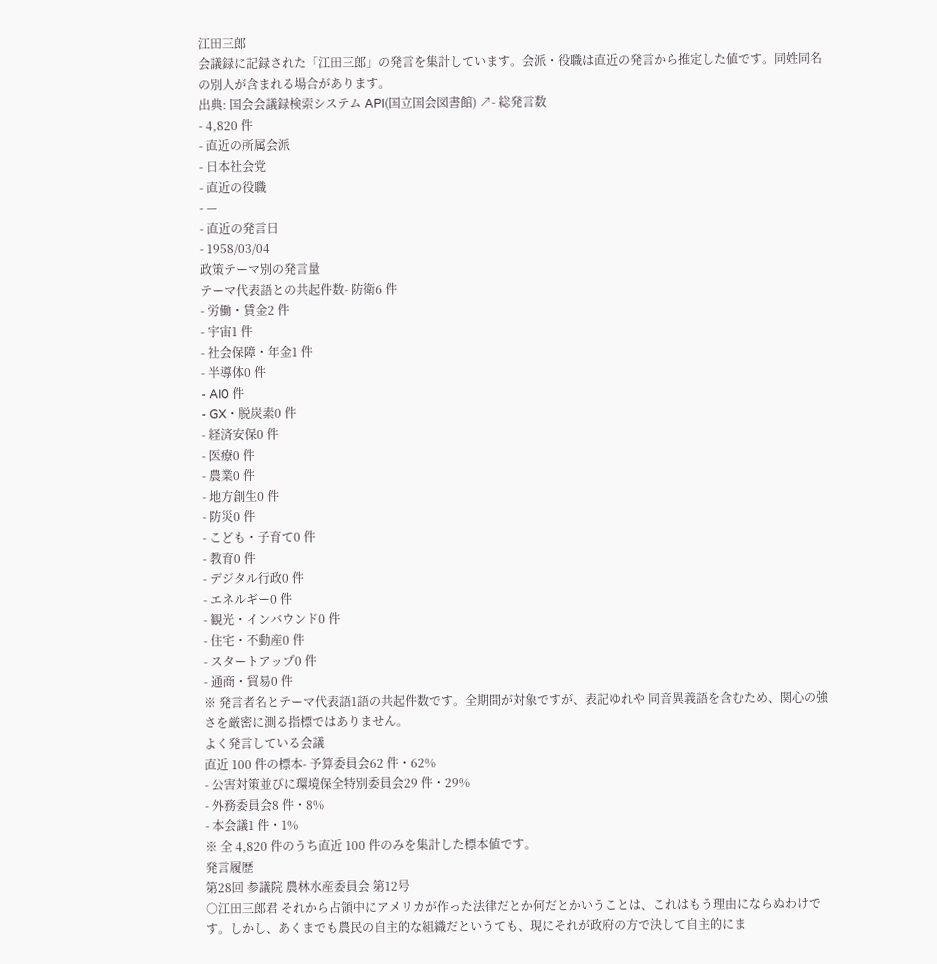江田三郎
会議録に記録された「江田三郎」の発言を集計しています。会派・役職は直近の発言から推定した値です。同姓同名の別人が含まれる場合があります。
出典: 国会会議録検索システム API(国立国会図書館) ↗- 総発言数
- 4,820 件
- 直近の所属会派
- 日本社会党
- 直近の役職
- —
- 直近の発言日
- 1958/03/04
政策テーマ別の発言量
テーマ代表語との共起件数- 防衛6 件
- 労働・賃金2 件
- 宇宙1 件
- 社会保障・年金1 件
- 半導体0 件
- AI0 件
- GX・脱炭素0 件
- 経済安保0 件
- 医療0 件
- 農業0 件
- 地方創生0 件
- 防災0 件
- こども・子育て0 件
- 教育0 件
- デジタル行政0 件
- エネルギー0 件
- 観光・インバウンド0 件
- 住宅・不動産0 件
- スタートアップ0 件
- 通商・貿易0 件
※ 発言者名とテーマ代表語1語の共起件数です。全期間が対象ですが、表記ゆれや 同音異義語を含むため、関心の強さを厳密に測る指標ではありません。
よく発言している会議
直近 100 件の標本- 予算委員会62 件・62%
- 公害対策並びに環境保全特別委員会29 件・29%
- 外務委員会8 件・8%
- 本会議1 件・1%
※ 全 4,820 件のうち直近 100 件のみを集計した標本値です。
発言履歴
第28回 参議院 農林水産委員会 第12号
○江田三郎君 それから占領中にアメリカが作った法律だとか何だとかいうことは、これはもう理由にならぬわけです。しかし、あくまでも農民の自主的な組織だというても、現にそれが政府の方で決して自主的にま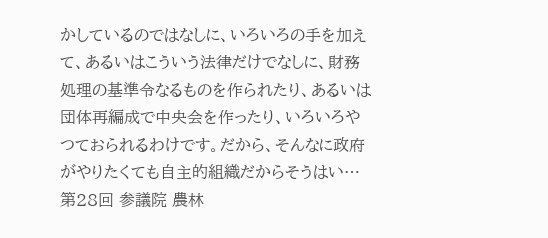かしているのではなしに、いろいろの手を加えて、あるいはこういう法律だけでなしに、財務処理の基準令なるものを作られたり、あるいは団体再編成で中央会を作ったり、いろいろやつておられるわけです。だから、そんなに政府がやりたくても自主的組織だからそうはい…
第28回 参議院 農林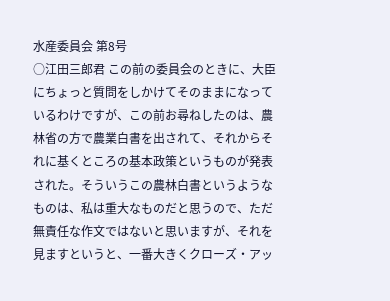水産委員会 第8号
○江田三郎君 この前の委員会のときに、大臣にちょっと質問をしかけてそのままになっているわけですが、この前お尋ねしたのは、農林省の方で農業白書を出されて、それからそれに基くところの基本政策というものが発表された。そういうこの農林白書というようなものは、私は重大なものだと思うので、ただ無責任な作文ではないと思いますが、それを見ますというと、一番大きくクローズ・アッ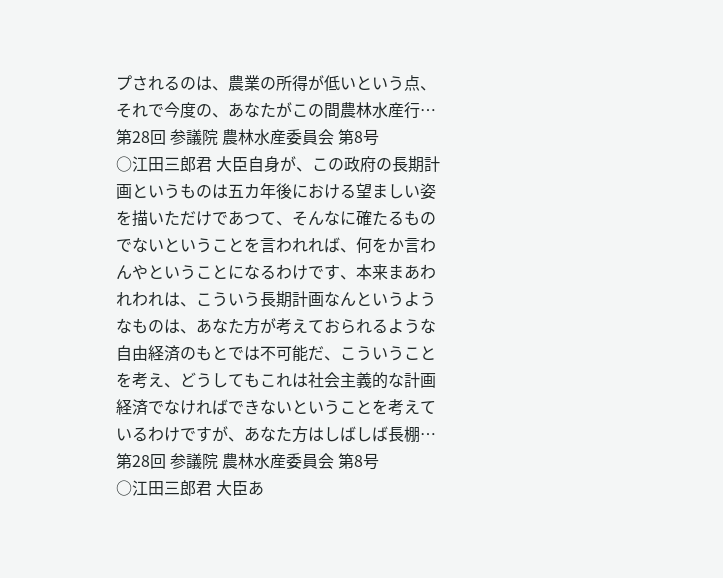プされるのは、農業の所得が低いという点、それで今度の、あなたがこの間農林水産行…
第28回 参議院 農林水産委員会 第8号
○江田三郎君 大臣自身が、この政府の長期計画というものは五カ年後における望ましい姿を描いただけであつて、そんなに確たるものでないということを言われれば、何をか言わんやということになるわけです、本来まあわれわれは、こういう長期計画なんというようなものは、あなた方が考えておられるような自由経済のもとでは不可能だ、こういうことを考え、どうしてもこれは社会主義的な計画経済でなければできないということを考えているわけですが、あなた方はしばしば長棚…
第28回 参議院 農林水産委員会 第8号
○江田三郎君 大臣あ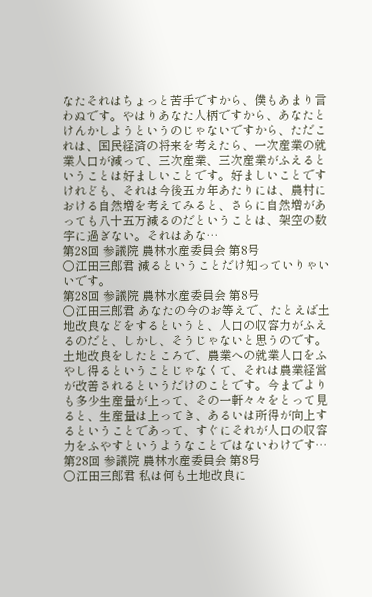なたそれはちょっと苦手ですから、僕もあまり言わぬです。やはりあなた人柄ですから、あなたとけんかしようというのじゃないですから、ただこれは、国民経済の将来を考えたら、一次産業の就業人口が減って、三次産業、三次産業がふえるということは好ましいことです。好ましいことですけれども、それは今後五カ年あたりには、農村における自然増を考えてみると、さらに自然増があっても八十五万減るのだということは、架空の数字に過ぎない。それはあな…
第28回 参議院 農林水産委員会 第8号
○江田三郎君 減るということだけ知っていりゃいいです。
第28回 参議院 農林水産委員会 第8号
○江田三郎君 あなたの今のお等えで、たとえば土地改良などをするというと、人口の収容力がふえるのだと、しかし、そうじゃないと思うのです。土地改良をしたところで、農業への就業人口をふやし得るということじゃなくて、それは農業経営が改善されるというだけのことです。今までよりも多少生産量が上って、その一軒々々をとって見ると、生産量は上ってき、あるいは所得が向上するということであって、すぐにそれが人口の収容力をふやすというようなことではないわけです…
第28回 参議院 農林水産委員会 第8号
○江田三郎君 私は何も土地改良に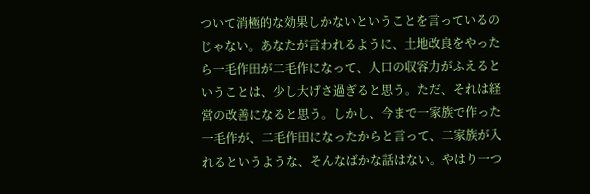ついて消極的な効果しかないということを言っているのじゃない。あなたが言われるように、土地改良をやったら一毛作田が二毛作になって、人口の収容力がふえるということは、少し大げさ過ぎると思う。ただ、それは経営の改善になると思う。しかし、今まで一家族で作った一毛作が、二毛作田になったからと言って、二家族が入れるというような、そんなばかな話はない。やはり一つ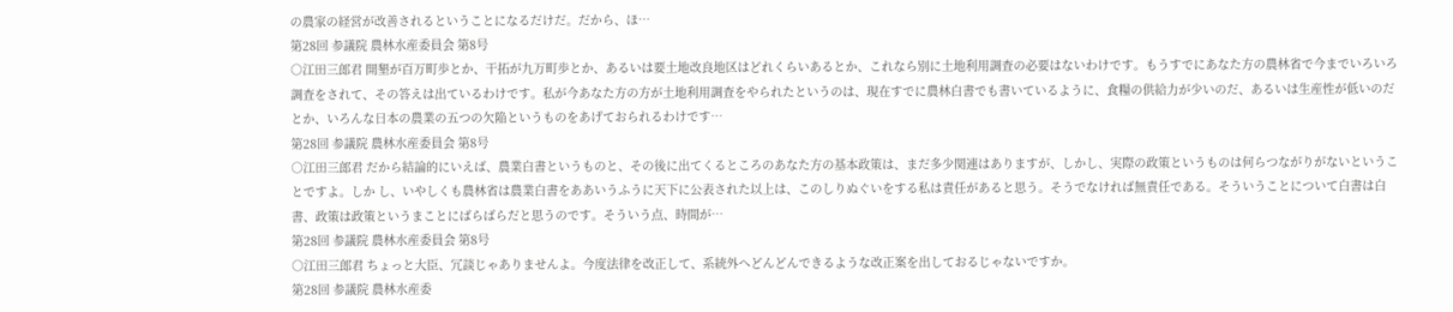の農家の経営が改善されるということになるだけだ。だから、ほ…
第28回 参議院 農林水産委員会 第8号
○江田三郎君 開墾が百万町歩とか、干拓が九万町歩とか、あるいは要土地改良地区はどれくらいあるとか、これなら別に土地利用調査の必要はないわけです。もうすでにあなた方の農林省で今までいろいろ調査をされて、その答えは出ているわけです。私が今あなた方の方が土地利用調査をやられたというのは、現在すでに農林白書でも書いているように、食糧の供給力が少いのだ、あるいは生産性が低いのだとか、いろんな日本の農業の五つの欠陥というものをあげておられるわけです…
第28回 参議院 農林水産委員会 第8号
○江田三郎君 だから結論的にいえば、農業白書というものと、その後に出てくるところのあなた方の基本政策は、まだ多少関連はありますが、しかし、実際の政策というものは何らつながりがないということですよ。しか し、いやしくも農林省は農業白書をああいうふうに天下に公表された以上は、このしりぬぐいをする私は責任があると思う。そうでなければ無責任である。そういうことについて白書は白書、政策は政策というまことにばらばらだと思うのです。そういう点、時間が…
第28回 参議院 農林水産委員会 第8号
○江田三郎君 ちょっと大臣、冗談じゃありませんよ。今度法律を改正して、系統外へどんどんできるような改正案を出しておるじゃないですか。
第28回 参議院 農林水産委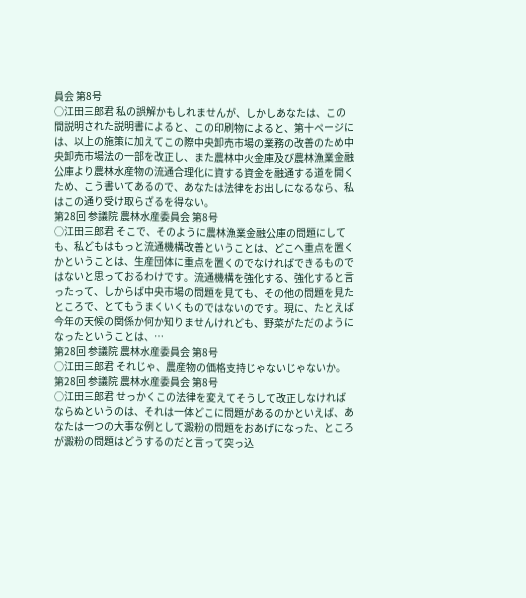員会 第8号
○江田三郎君 私の誤解かもしれませんが、しかしあなたは、この間説明された説明書によると、この印刷物によると、第十ページには、以上の施策に加えてこの際中央卸売市場の業務の改善のため中央卸売市場法の一部を改正し、また農林中火金庫及び農林漁業金融公庫より農林水産物の流通合理化に資する資金を融通する道を開くため、こう書いてあるので、あなたは法律をお出しになるなら、私はこの通り受け取らざるを得ない。
第28回 参議院 農林水産委員会 第8号
○江田三郎君 そこで、そのように農林漁業金融公庫の問題にしても、私どもはもっと流通機構改善ということは、どこへ重点を置くかということは、生産団体に重点を置くのでなければできるものではないと思っておるわけです。流通機構を強化する、強化すると言ったって、しからば中央市場の問題を見ても、その他の問題を見たところで、とてもうまくいくものではないのです。現に、たとえば今年の天候の関係か何か知りませんけれども、野菜がただのようになったということは、…
第28回 参議院 農林水産委員会 第8号
○江田三郎君 それじゃ、農産物の価格支持じゃないじゃないか。
第28回 参議院 農林水産委員会 第8号
○江田三郎君 せっかくこの法律を変えてそうして改正しなければならぬというのは、それは一体どこに問題があるのかといえば、あなたは一つの大事な例として澱粉の問題をおあげになった、ところが澱粉の問題はどうするのだと言って突っ込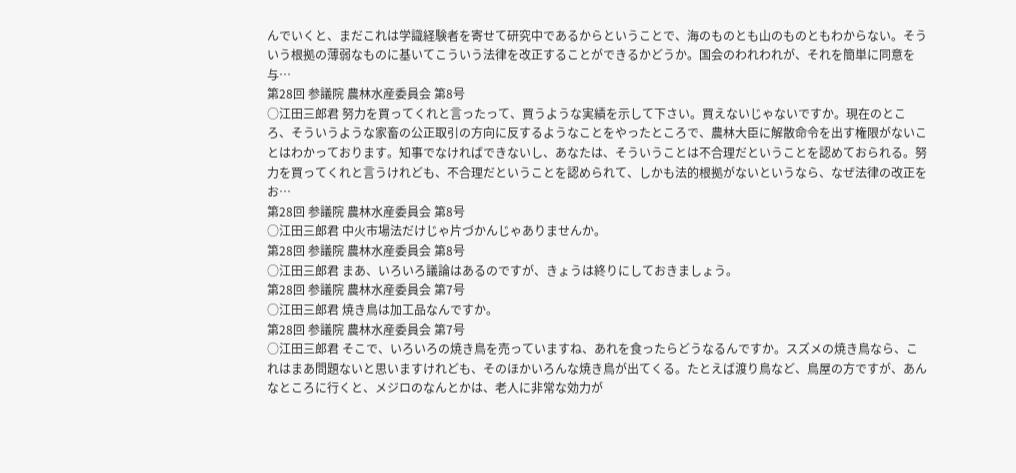んでいくと、まだこれは学識経験者を寄せて研究中であるからということで、海のものとも山のものともわからない。そういう根拠の薄弱なものに基いてこういう法律を改正することができるかどうか。国会のわれわれが、それを簡単に同意を与…
第28回 参議院 農林水産委員会 第8号
○江田三郎君 努力を買ってくれと言ったって、買うような実績を示して下さい。買えないじゃないですか。現在のところ、そういうような家畜の公正取引の方向に反するようなことをやったところで、農林大臣に解散命令を出す権限がないことはわかっております。知事でなければできないし、あなたは、そういうことは不合理だということを認めておられる。努力を買ってくれと言うけれども、不合理だということを認められて、しかも法的根拠がないというなら、なぜ法律の改正をお…
第28回 参議院 農林水産委員会 第8号
○江田三郎君 中火市場法だけじゃ片づかんじゃありませんか。
第28回 参議院 農林水産委員会 第8号
○江田三郎君 まあ、いろいろ議論はあるのですが、きょうは終りにしておきましょう。
第28回 参議院 農林水産委員会 第7号
○江田三郎君 焼き鳥は加工品なんですか。
第28回 参議院 農林水産委員会 第7号
○江田三郎君 そこで、いろいろの焼き鳥を売っていますね、あれを食ったらどうなるんですか。スズメの焼き鳥なら、これはまあ問題ないと思いますけれども、そのほかいろんな焼き鳥が出てくる。たとえば渡り鳥など、鳥屋の方ですが、あんなところに行くと、メジロのなんとかは、老人に非常な効力が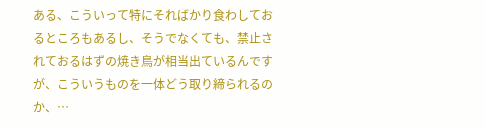ある、こういって特にそればかり食わしておるところもあるし、そうでなくても、禁止されておるはずの焼き鳥が相当出ているんですが、こういうものを一体どう取り締られるのか、…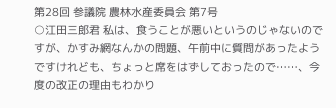第28回 参議院 農林水産委員会 第7号
○江田三郎君 私は、食うことが悪いというのじゃないのですが、かすみ網なんかの問題、午前中に質問があったようですけれども、ちょっと席をはずしておったので……、今度の改正の理由もわかり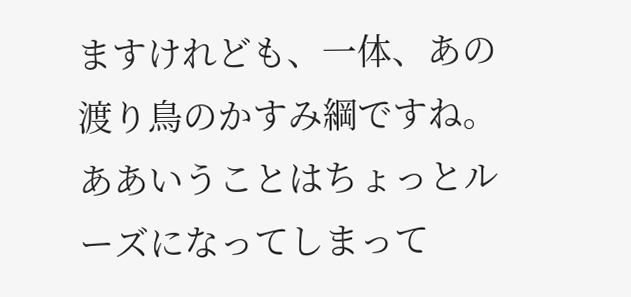ますけれども、一体、あの渡り鳥のかすみ綱ですね。ああいうことはちょっとルーズになってしまって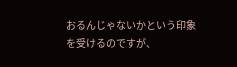おるんじゃないかという印象を受けるのですが、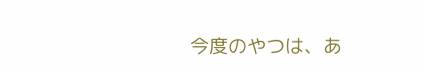今度のやつは、あ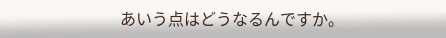あいう点はどうなるんですか。